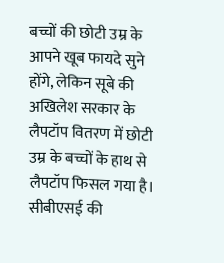बच्चों की छोटी उम्र के आपने खूब फायदे सुने होंगे, लेकिन सूबे की अखिलेश सरकार के लैपटॉप वितरण में छोटी उम्र के बच्चों के हाथ से लैपटॉप फिसल गया है। सीबीएसई की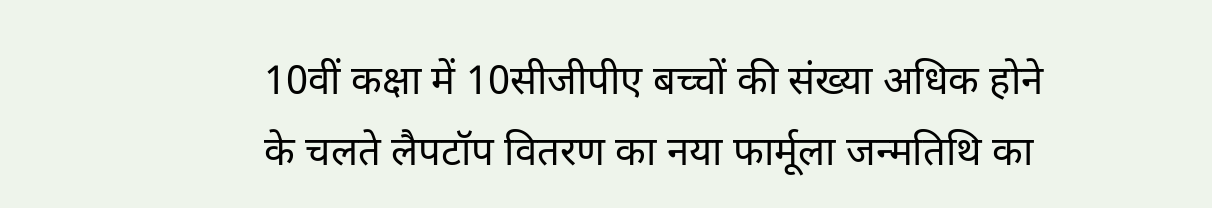10वीं कक्षा में 10सीजीपीए बच्चों की संख्या अधिक होने के चलते लैपटॉप वितरण का नया फार्मूला जन्मतिथि का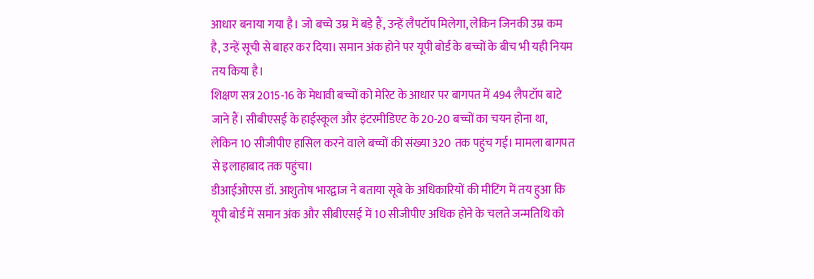आधार बनाया गया है। जो बच्चे उम्र में बड़े हैं, उन्हें लैपटॉप मिलेगा, लेकिन जिनकी उम्र कम है, उन्हें सूची से बाहर कर दिया। समान अंक होने पर यूपी बोर्ड के बच्चों के बीच भी यही नियम तय किया है।
शिक्षण सत्र 2015-16 के मेधावी बच्चों को मेरिट के आधार पर बागपत में 494 लैपटॉप बाटे जाने हैं। सीबीएसई के हाईस्कूल और इंटरमीडिएट के 20-20 बच्चों का चयन होना था, लेकिन 10 सीजीपीए हासिल करने वाले बच्चों की संख्या 320 तक पहुंच गई। मामला बागपत से इलाहाबाद तक पहुंचा।
डीआईओएस डॉ. आशुतोष भारद्वाज ने बताया सूबे के अधिकारियों की मीटिंग में तय हुआ कि यूपी बोर्ड में समान अंक और सीबीएसई में 10 सीजीपीए अधिक होने के चलते जन्मतिथि को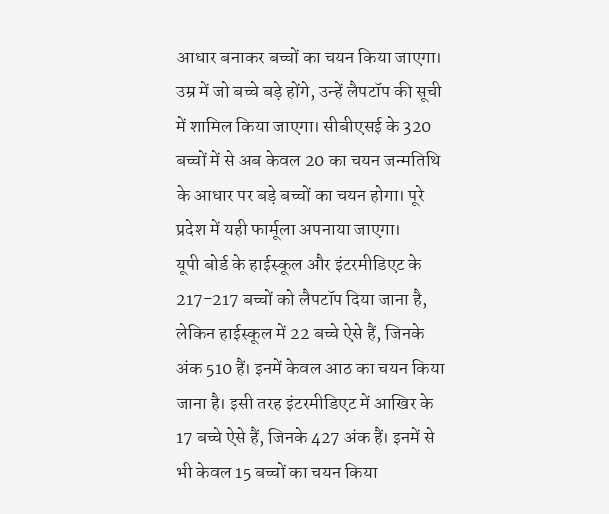आधार बनाकर बच्चों का चयन किया जाएगा। उम्र में जो बच्चे बड़े होंगे, उन्हें लैपटॉप की सूची में शामिल किया जाएगा। सीबीएसई के 320 बच्चों में से अब केवल 20 का चयन जन्मतिथि के आधार पर बड़े बच्चों का चयन होगा। पूरे प्रदेश में यही फार्मूला अपनाया जाएगा।
यूपी बोर्ड के हाईस्कूल और इंटरमीडिएट के 217-217 बच्चों को लैपटॉप दिया जाना है, लेकिन हाईस्कूल में 22 बच्चे ऐसे हैं, जिनके अंक 510 हैं। इनमें केवल आठ का चयन किया जाना है। इसी तरह इंटरमीडिएट में आखिर के 17 बच्चे ऐसे हैं, जिनके 427 अंक हैं। इनमें से भी केवल 15 बच्चों का चयन किया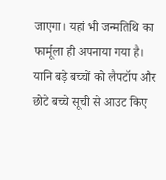जाएगा। यहां भी जन्मतिथि का फार्मूला ही अपनाया गया है। यानि बड़े बच्चों को लैपटॉप और छोटे बच्चे सूची से आउट किए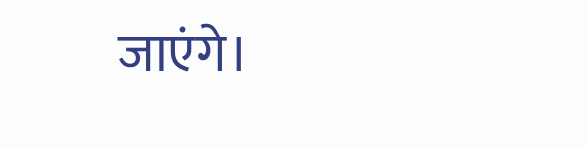जाएंगे।